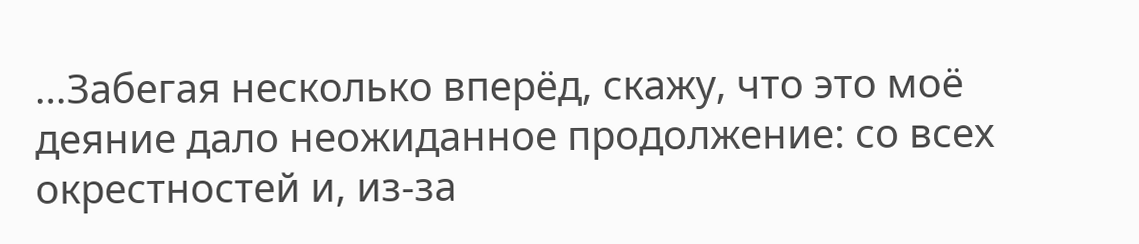…Забегая несколько вперёд, скажу, что это моё деяние дало неожиданное продолжение: со всех окрестностей и, из-за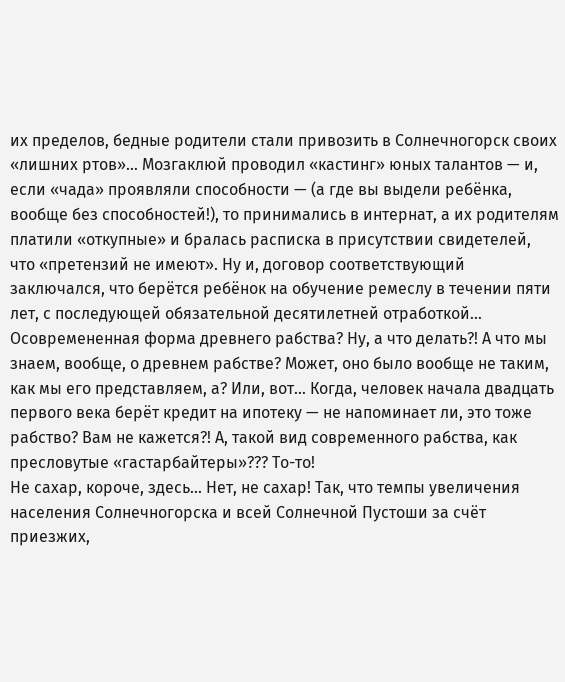их пределов, бедные родители стали привозить в Солнечногорск своих «лишних ртов»… Мозгаклюй проводил «кастинг» юных талантов — и, если «чада» проявляли способности — (а где вы выдели ребёнка, вообще без способностей!), то принимались в интернат, а их родителям платили «откупные» и бралась расписка в присутствии свидетелей, что «претензий не имеют». Ну и, договор соответствующий заключался, что берётся ребёнок на обучение ремеслу в течении пяти лет, с последующей обязательной десятилетней отработкой…
Осовремененная форма древнего рабства? Ну, а что делать?! А что мы знаем, вообще, о древнем рабстве? Может, оно было вообще не таким, как мы его представляем, а? Или, вот… Когда, человек начала двадцать первого века берёт кредит на ипотеку — не напоминает ли, это тоже рабство? Вам не кажется?! А, такой вид современного рабства, как пресловутые «гастарбайтеры»??? То-то!
Не сахар, короче, здесь… Нет, не сахар! Так, что темпы увеличения населения Солнечногорска и всей Солнечной Пустоши за счёт приезжих,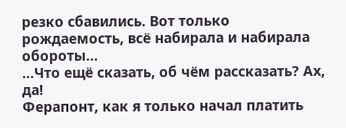резко сбавились. Вот только рождаемость, всё набирала и набирала обороты…
…Что ещё сказать, об чём рассказать? Ах, да!
Ферапонт, как я только начал платить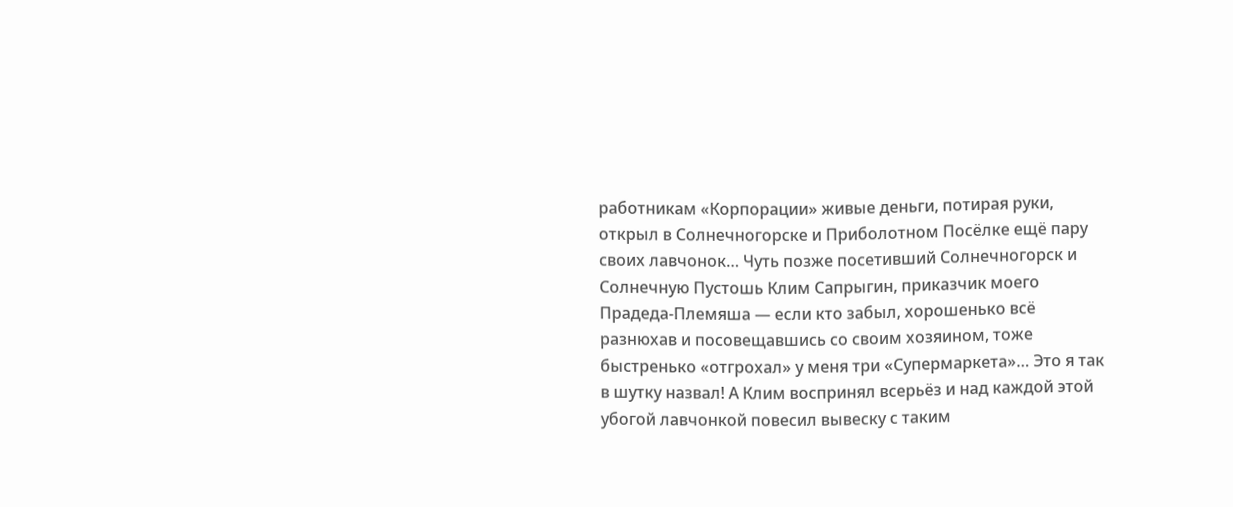работникам «Корпорации» живые деньги, потирая руки, открыл в Солнечногорске и Приболотном Посёлке ещё пару своих лавчонок… Чуть позже посетивший Солнечногорск и Солнечную Пустошь Клим Сапрыгин, приказчик моего Прадеда-Племяша — если кто забыл, хорошенько всё разнюхав и посовещавшись со своим хозяином, тоже быстренько «отгрохал» у меня три «Супермаркета»… Это я так в шутку назвал! А Клим воспринял всерьёз и над каждой этой убогой лавчонкой повесил вывеску с таким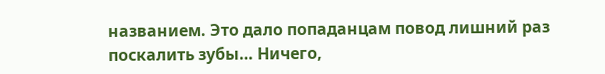названием. Это дало попаданцам повод лишний раз поскалить зубы… Ничего,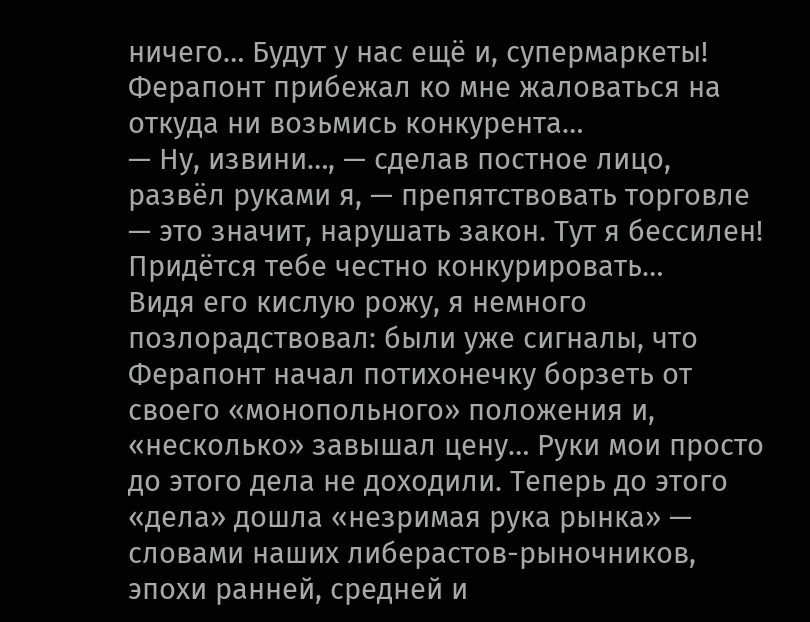ничего… Будут у нас ещё и, супермаркеты!
Ферапонт прибежал ко мне жаловаться на откуда ни возьмись конкурента…
— Ну, извини…, — сделав постное лицо, развёл руками я, — препятствовать торговле — это значит, нарушать закон. Тут я бессилен! Придётся тебе честно конкурировать…
Видя его кислую рожу, я немного позлорадствовал: были уже сигналы, что Ферапонт начал потихонечку борзеть от своего «монопольного» положения и, «несколько» завышал цену… Руки мои просто до этого дела не доходили. Теперь до этого «дела» дошла «незримая рука рынка» — словами наших либерастов-рыночников, эпохи ранней, средней и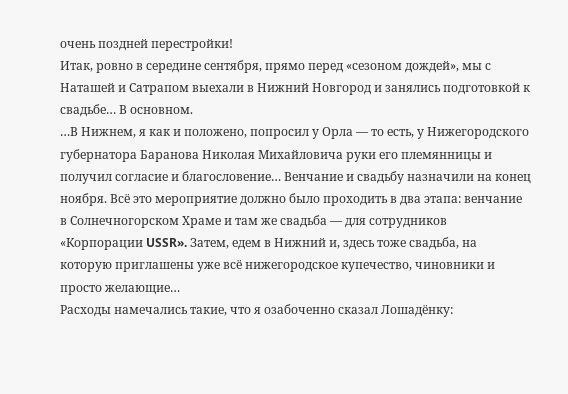очень поздней перестройки!
Итак, ровно в середине сентября, прямо перед «сезоном дождей», мы с Наташей и Сатрапом выехали в Нижний Новгород и занялись подготовкой к свадьбе… В основном.
…В Нижнем, я как и положено, попросил у Орла — то есть, у Нижегородского губернатора Баранова Николая Михайловича руки его племянницы и получил согласие и благословение… Венчание и свадьбу назначили на конец ноября. Всё это мероприятие должно было проходить в два этапа: венчание в Солнечногорском Храме и там же свадьба — для сотрудников «Корпорации USSR». Затем, едем в Нижний и, здесь тоже свадьба, на которую приглашены уже всё нижегородское купечество, чиновники и просто желающие…
Расходы намечались такие, что я озабоченно сказал Лошадёнку: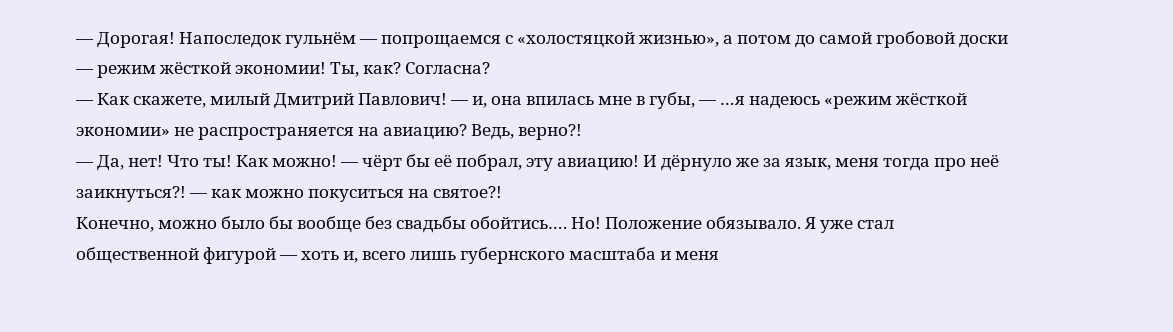— Дорогая! Напоследок гульнём — попрощаемся с «холостяцкой жизнью», а потом до самой гробовой доски — режим жёсткой экономии! Ты, как? Согласна?
— Как скажете, милый Дмитрий Павлович! — и, она впилась мне в губы, — …я надеюсь «режим жёсткой экономии» не распространяется на авиацию? Ведь, верно?!
— Да, нет! Что ты! Как можно! — чёрт бы её побрал, эту авиацию! И дёрнуло же за язык, меня тогда про неё заикнуться?! — как можно покуситься на святое?!
Конечно, можно было бы вообще без свадьбы обойтись…. Но! Положение обязывало. Я уже стал общественной фигурой — хоть и, всего лишь губернского масштаба и меня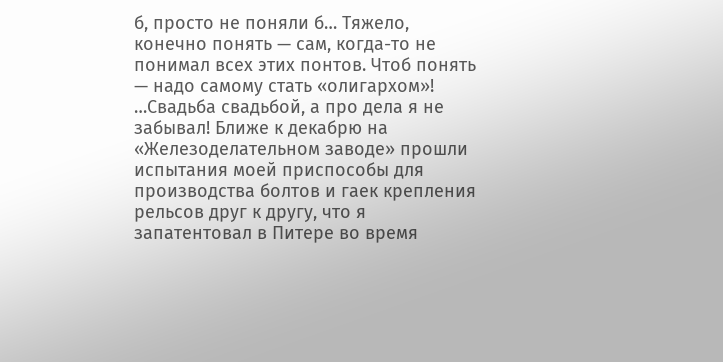б, просто не поняли б… Тяжело, конечно понять — сам, когда-то не понимал всех этих понтов. Чтоб понять — надо самому стать «олигархом»!
…Свадьба свадьбой, а про дела я не забывал! Ближе к декабрю на «Железоделательном заводе» прошли испытания моей приспособы для производства болтов и гаек крепления рельсов друг к другу, что я запатентовал в Питере во время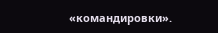«командировки».